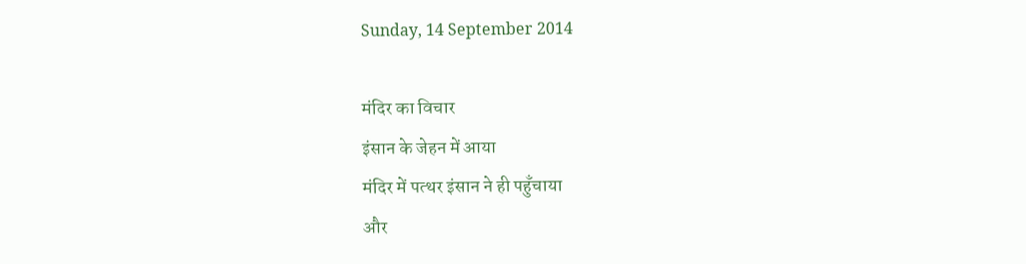Sunday, 14 September 2014

मंदिर का विचार
इंसान के जेहन में आया
मंदिर में पत्थर इंसान ने ही पहुँचाया
और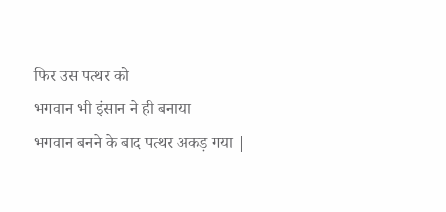फिर उस पत्थर को
भगवान भी इंसान ने ही बनाया
भगवान बनने के बाद पत्थर अकड़ गया |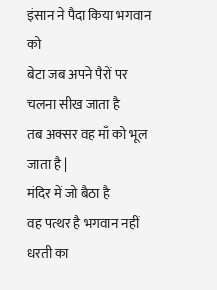इंसान ने पैदा किया भगवान को
बेटा जब अपने पैरों पर चलना सीख जाता है
तब अक्सर वह माँ को भूल जाता है |
मंदिर में जो बैठा है
वह पत्थर है भगवान नहीं
धरती का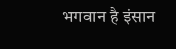भगवान है इंसान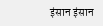इंसान इंसान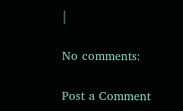|

No comments:

Post a Comment